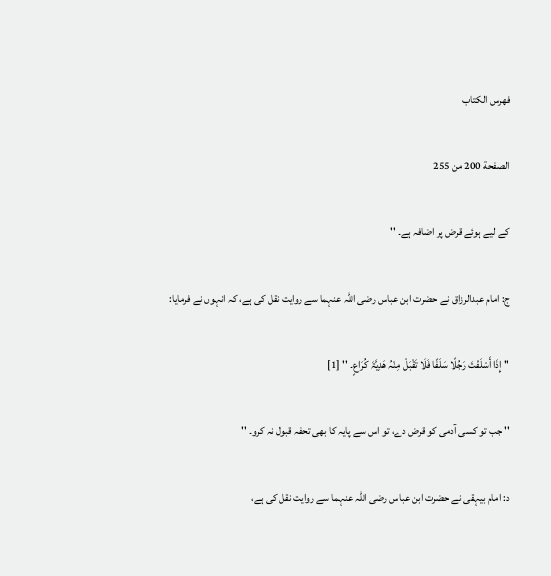فهرس الكتاب

الصفحة 200 من 255

کے لیے ہوئے قرض پر اضافہ ہے۔ ''

ج: امام عبدالرزاق نے حضرت ابن عباس رضی اللہ عنہما سے روایت نقل کی ہے، کہ انہوں نے فرمایا:

'' إِذَا أَسْلَفْتَ رَجُلًا سَلَفًا فَلَا تَقْبَلْ مِنْہُ ھَدِیَّۃَ کُرَاعٍ۔ '' [1]

'' جب تو کسی آدمی کو قرض دے، تو اس سے پایہ کا بھی تحفہ قبول نہ کرو۔ ''

د: امام بیہقی نے حضرت ابن عباس رضی اللہ عنہما سے روایت نقل کی ہے،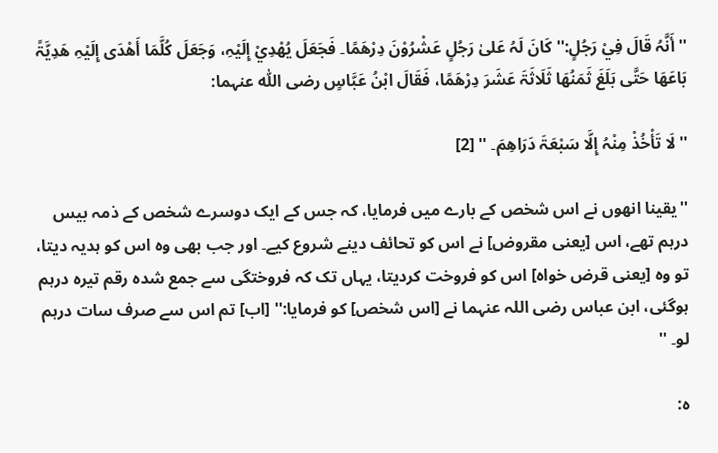'' أَنَّہُ قَالَ فِيْ رَجُلٍ:'' کَانَ لَہُ عَلیٰ رَجُلٍ عَشْرُوْنَ دِرْھَمًا۔ فَجَعَلَ یُھْدِيْ إِلَیْہِ، وَجَعَلَ کُلَّمَا أَھْدَی إِلَیْہِ ھَدِیَّۃً بَاعَھَا حَتَّی بَلَغَ ثَمَنُھَا ثَلَاثَۃَ عَشَرَ دِرْھَمًا، فَقَالَ ابْنُ عَبَّاسٍ رضی اللّٰه عنہما:

'' لَا تَأْخُذْ مِنْہُ إِلَّا سَبْعَۃَ دَرَاھِمَ۔ '' [2]

''یقینا انھوں نے اس شخص کے بارے میں فرمایا، کہ جس کے ایک دوسرے شخص کے ذمہ بیس درہم تھے، اس [یعنی مقروض] نے اس کو تحائف دینے شروع کیے۔ اور جب بھی وہ اس کو ہدیہ دیتا، تو وہ [یعنی قرض خواہ] اس کو فروخت کردیتا، یہاں تک کہ فروختگی سے جمع شدہ رقم تیرہ درہم ہوگئی، ابن عباس رضی اللہ عنہما نے [اس شخص] کو فرمایا:'' [اب] تم اس سے صرف سات درہم لو۔ ''

ہ: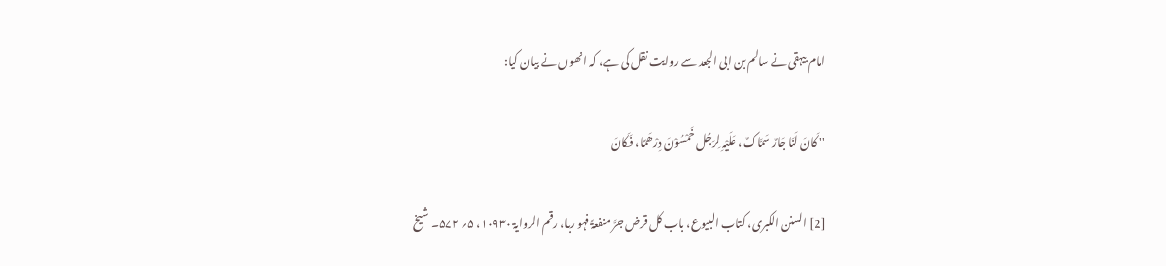امام بیہقی نے سالم بن ابی الجعد سے روایت نقل کی ہے، کہ انھوں نے بیان کیا:

'' کَانَ لَنَا جَارٌ سَمَّاکٌ، عَلَیْہِ لِرَجُل خَمْسُوْنَ دِرْھَمًا، فَکَانَ

[2] السنن الکبری، کتاب البیوع، باب کل قرض جرَّ منفعۃً فہو ربا، رقم الروایۃ ۱۰۹۳۰، ۵؍ ۵۷۲۔ شیخ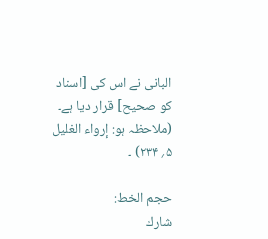البانی نے اس کی [اسناد کو صحیح] قرار دیا ہے۔ (ملاحظہ ہو: إرواء الغلیل ۵؍ ۲۳۴) ۔

حجم الخط:
شارك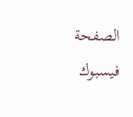الصفحة
فيسبوك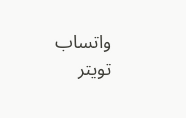واتساب تويتر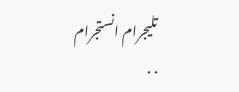تليجرام انستجرام
. .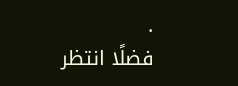.
فضلًا انتظر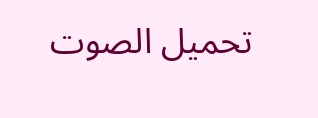تحميل الصوت